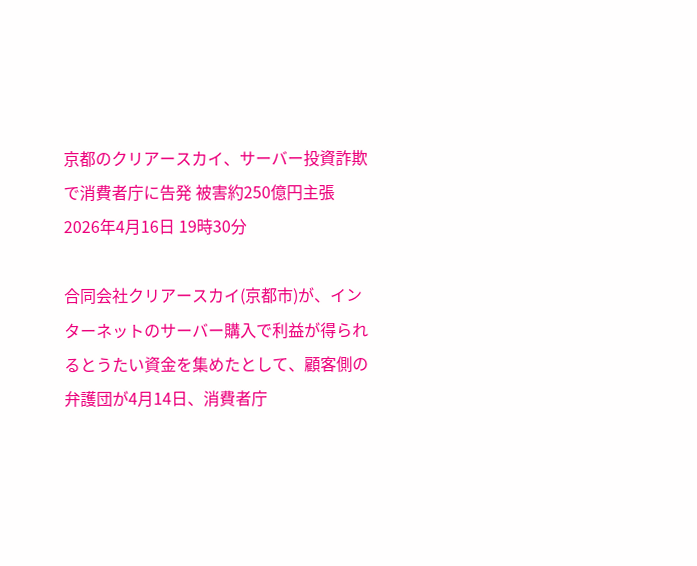京都のクリアースカイ、サーバー投資詐欺で消費者庁に告発 被害約250億円主張
2026年4月16日 19時30分

合同会社クリアースカイ(京都市)が、インターネットのサーバー購入で利益が得られるとうたい資金を集めたとして、顧客側の弁護団が4月14日、消費者庁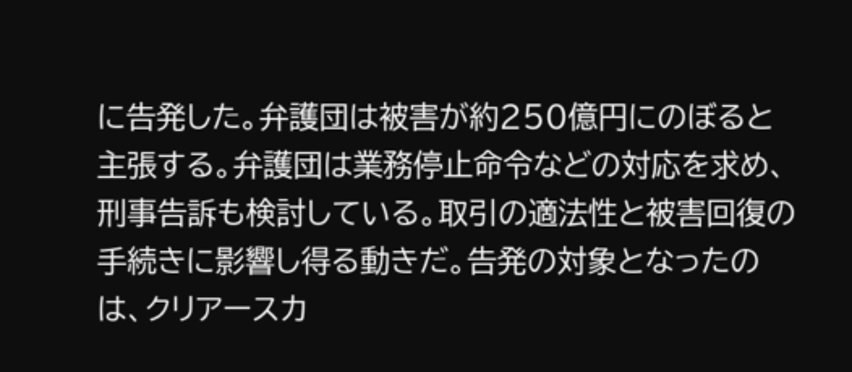に告発した。弁護団は被害が約250億円にのぼると主張する。弁護団は業務停止命令などの対応を求め、刑事告訴も検討している。取引の適法性と被害回復の手続きに影響し得る動きだ。告発の対象となったのは、クリアースカ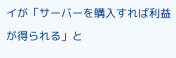イが「サーバーを購入すれば利益が得られる」と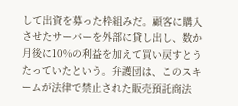して出資を募った枠組みだ。顧客に購入させたサーバーを外部に貸し出し、数か月後に10%の利益を加えて買い戻すとうたっていたという。弁護団は、このスキームが法律で禁止された販売預託商法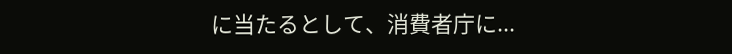に当たるとして、消費者庁に...